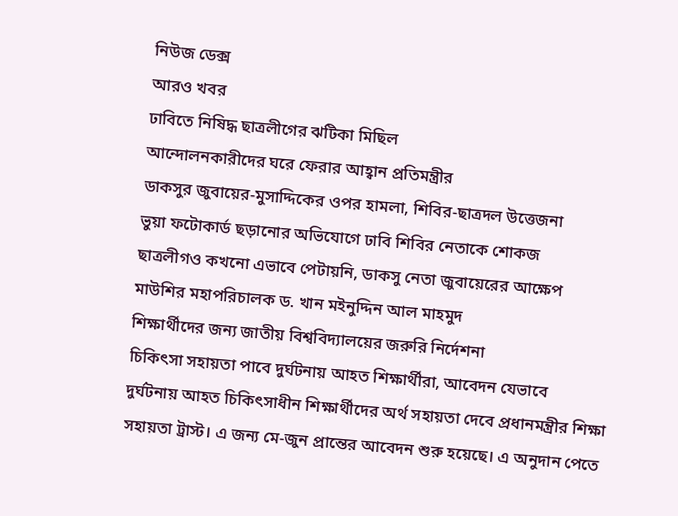নিউজ ডেক্স
আরও খবর
ঢাবিতে নিষিদ্ধ ছাত্রলীগের ঝটিকা মিছিল
আন্দোলনকারীদের ঘরে ফেরার আহ্বান প্রতিমন্ত্রীর
ডাকসুর জুবায়ের-মুসাদ্দিকের ওপর হামলা, শিবির-ছাত্রদল উত্তেজনা
ভুয়া ফটোকার্ড ছড়ানোর অভিযোগে ঢাবি শিবির নেতাকে শোকজ
ছাত্রলীগও কখনো এভাবে পেটায়নি, ডাকসু নেতা জুবায়েরের আক্ষেপ
মাউশির মহাপরিচালক ড. খান মইনুদ্দিন আল মাহমুদ
শিক্ষার্থীদের জন্য জাতীয় বিশ্ববিদ্যালয়ের জরুরি নির্দেশনা
চিকিৎসা সহায়তা পাবে দুর্ঘটনায় আহত শিক্ষার্থীরা, আবেদন যেভাবে
দুর্ঘটনায় আহত চিকিৎসাধীন শিক্ষার্থীদের অর্থ সহায়তা দেবে প্রধানমন্ত্রীর শিক্ষা সহায়তা ট্রাস্ট। এ জন্য মে-জুন প্রান্তের আবেদন শুরু হয়েছে। এ অনুদান পেতে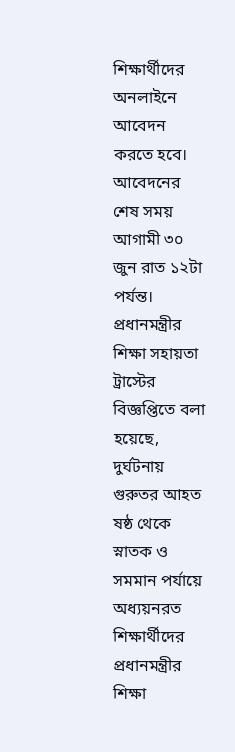শিক্ষার্থীদের অনলাইনে আবেদন করতে হবে। আবেদনের শেষ সময় আগামী ৩০ জুন রাত ১২টা পর্যন্ত।
প্রধানমন্ত্রীর শিক্ষা সহায়তা ট্রাস্টের বিজ্ঞপ্তিতে বলা হয়েছে, দুর্ঘটনায় গুরুতর আহত ষষ্ঠ থেকে স্নাতক ও সমমান পর্যায়ে অধ্যয়নরত শিক্ষার্থীদের প্রধানমন্ত্রীর শিক্ষা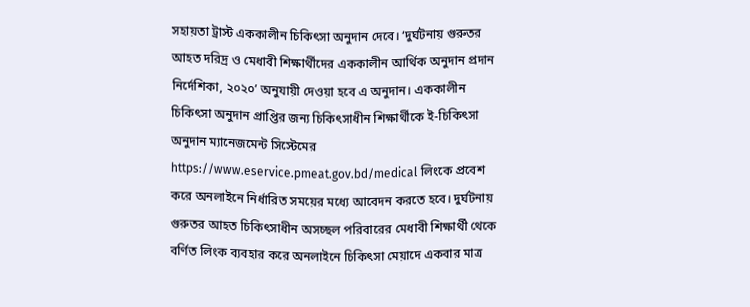সহায়তা ট্রাস্ট এককালীন চিকিৎসা অনুদান দেবে। ‘দুর্ঘটনায় গুরুতর আহত দরিদ্র ও মেধাবী শিক্ষার্থীদের এককালীন আর্থিক অনুদান প্রদান নির্দেশিকা, ২০২০’ অনুযায়ী দেওয়া হবে এ অনুদান। এককালীন চিকিৎসা অনুদান প্রাপ্তির জন্য চিকিৎসাধীন শিক্ষার্থীকে ই-চিকিৎসা অনুদান ম্যানেজমেন্ট সিস্টেমের https://www.eservice.pmeat.gov.bd/medical লিংকে প্রবেশ করে অনলাইনে নির্ধারিত সময়ের মধ্যে আবেদন করতে হবে। দুর্ঘটনায় গুরুতর আহত চিকিৎসাধীন অসচ্ছল পরিবারের মেধাবী শিক্ষার্থী থেকে বর্ণিত লিংক ব্যবহার করে অনলাইনে চিকিৎসা মেয়াদে একবার মাত্র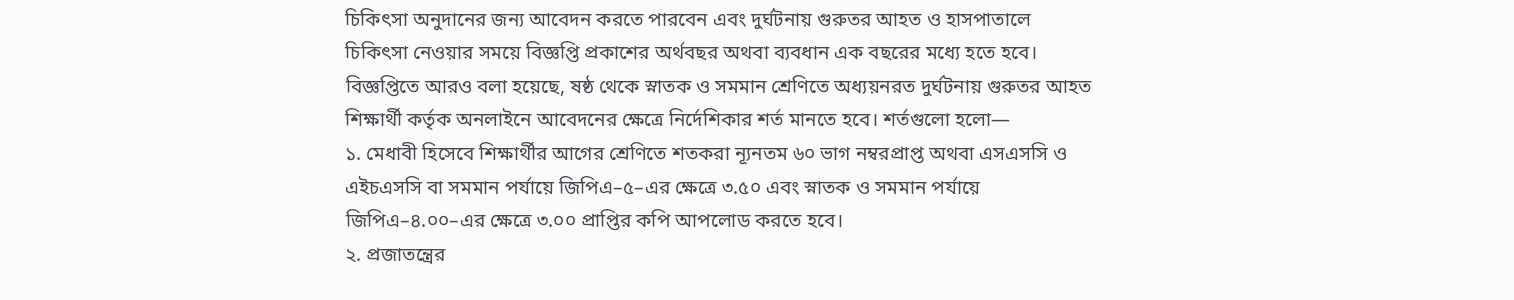চিকিৎসা অনুদানের জন্য আবেদন করতে পারবেন এবং দুর্ঘটনায় গুরুতর আহত ও হাসপাতালে চিকিৎসা নেওয়ার সময়ে বিজ্ঞপ্তি প্রকাশের অর্থবছর অথবা ব্যবধান এক বছরের মধ্যে হতে হবে।
বিজ্ঞপ্তিতে আরও বলা হয়েছে, ষষ্ঠ থেকে স্নাতক ও সমমান শ্রেণিতে অধ্যয়নরত দুর্ঘটনায় গুরুতর আহত শিক্ষার্থী কর্তৃক অনলাইনে আবেদনের ক্ষেত্রে নির্দেশিকার শর্ত মানতে হবে। শর্তগুলো হলো—
১. মেধাবী হিসেবে শিক্ষার্থীর আগের শ্রেণিতে শতকরা ন্যূনতম ৬০ ভাগ নম্বরপ্রাপ্ত অথবা এসএসসি ও এইচএসসি বা সমমান পর্যায়ে জিপিএ–৫–এর ক্ষেত্রে ৩.৫০ এবং স্নাতক ও সমমান পর্যায়ে জিপিএ–৪.০০–এর ক্ষেত্রে ৩.০০ প্রাপ্তির কপি আপলোড করতে হবে।
২. প্রজাতন্ত্রের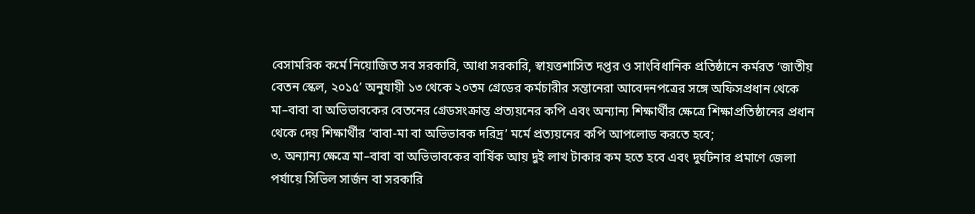বেসামরিক কর্মে নিয়োজিত সব সরকারি, আধা সরকারি, স্বায়ত্তশাসিত দপ্তর ও সাংবিধানিক প্রতিষ্ঠানে কর্মরত ‘জাতীয় বেতন স্কেল, ২০১৫’ অনুযায়ী ১৩ থেকে ২০তম গ্রেডের কর্মচারীর সন্তানেরা আবেদনপত্রের সঙ্গে অফিসপ্রধান থেকে মা–বাবা বা অভিভাবকের বেতনের গ্রেডসংক্রান্ত প্রত্যয়নের কপি এবং অন্যান্য শিক্ষার্থীর ক্ষেত্রে শিক্ষাপ্রতিষ্ঠানের প্রধান থেকে দেয় শিক্ষার্থীর ‘বাবা-মা বা অভিভাবক দরিদ্র’ মর্মে প্রত্যয়নের কপি আপলোড করতে হবে;
৩. অন্যান্য ক্ষেত্রে মা–বাবা বা অভিভাবকের বার্ষিক আয় দুই লাখ টাকার কম হতে হবে এবং দুর্ঘটনার প্রমাণে জেলা পর্যায়ে সিভিল সার্জন বা সরকারি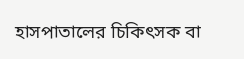হাসপাতালের চিকিৎসক বা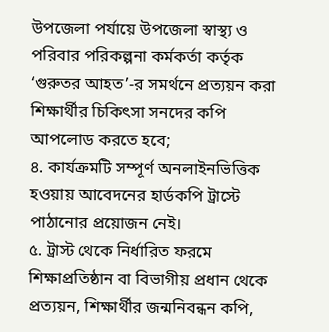উপজেলা পর্যায়ে উপজেলা স্বাস্থ্য ও পরিবার পরিকল্পনা কর্মকর্তা কর্তৃক ‘গুরুতর আহত’-র সমর্থনে প্রত্যয়ন করা শিক্ষার্থীর চিকিৎসা সনদের কপি আপলোড করতে হবে;
৪. কার্যক্রমটি সম্পূর্ণ অনলাইনভিত্তিক হওয়ায় আবেদনের হার্ডকপি ট্রাস্টে পাঠানোর প্রয়োজন নেই।
৫. ট্রাস্ট থেকে নির্ধারিত ফরমে শিক্ষাপ্রতিষ্ঠান বা বিভাগীয় প্রধান থেকে প্রত্যয়ন, শিক্ষার্থীর জন্মনিবন্ধন কপি,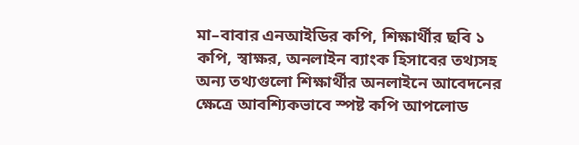মা–বাবার এনআইডির কপি, শিক্ষার্থীর ছবি ১ কপি, স্বাক্ষর, অনলাইন ব্যাংক হিসাবের তথ্যসহ অন্য তথ্যগুলো শিক্ষার্থীর অনলাইনে আবেদনের ক্ষেত্রে আবশ্যিকভাবে স্পষ্ট কপি আপলোড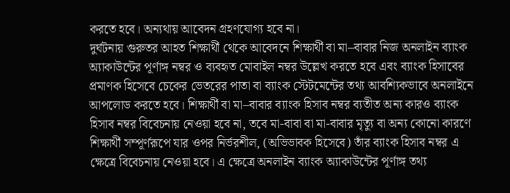করতে হবে। অন্যথায় আবেদন গ্রহণযোগ্য হবে না।
দুর্ঘটনায় গুরুতর আহত শিক্ষার্থী থেকে আবেদনে শিক্ষার্থী বা মা–বাবার নিজ অনলাইন ব্যাংক অ্যাকাউন্টের পূর্ণাঙ্গ নম্বর ও ব্যবহৃত মোবাইল নম্বর উল্লেখ করতে হবে এবং ব্যাংক হিসাবের প্রমাণক হিসেবে চেকের ভেতরের পাতা বা ব্যাংক স্টেটমেন্টের তথ্য আবশ্যিকভাবে অনলাইনে আপলোড করতে হবে। শিক্ষার্থী বা মা–বাবার ব্যাংক হিসাব নম্বর ব্যতীত অন্য কারও ব্যাংক হিসাব নম্বর বিবেচনায় নেওয়া হবে না, তবে মা-বাবা বা মা-বাবার মৃত্যু বা অন্য কোনো কারণে শিক্ষার্থী সম্পূর্ণরূপে যার ওপর নির্ভরশীল, (অভিভাবক হিসেবে) তাঁর ব্যাংক হিসাব নম্বর এ ক্ষেত্রে বিবেচনায় নেওয়া হবে। এ ক্ষেত্রে অনলাইন ব্যাংক অ্যাকাউন্টের পূর্ণাঙ্গ তথ্য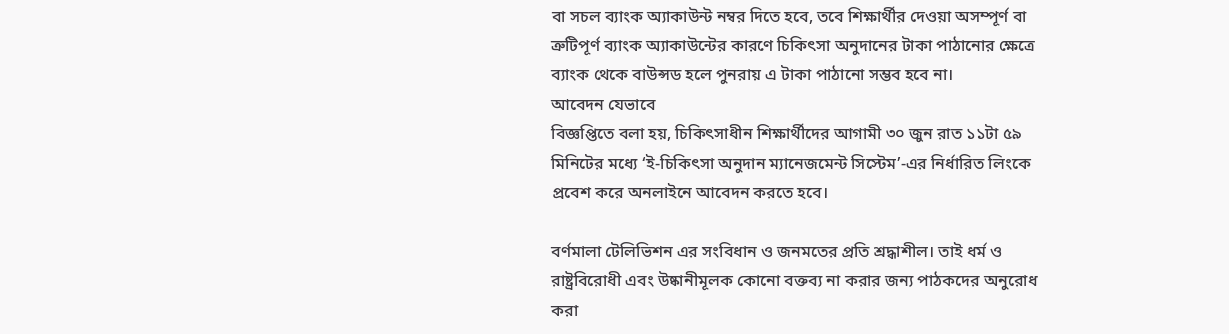বা সচল ব্যাংক অ্যাকাউন্ট নম্বর দিতে হবে, তবে শিক্ষার্থীর দেওয়া অসম্পূর্ণ বা ত্রুটিপূর্ণ ব্যাংক অ্যাকাউন্টের কারণে চিকিৎসা অনুদানের টাকা পাঠানোর ক্ষেত্রে ব্যাংক থেকে বাউন্সড হলে পুনরায় এ টাকা পাঠানো সম্ভব হবে না।
আবেদন যেভাবে
বিজ্ঞপ্তিতে বলা হয়, চিকিৎসাধীন শিক্ষার্থীদের আগামী ৩০ জুন রাত ১১টা ৫৯ মিনিটের মধ্যে ‘ই-চিকিৎসা অনুদান ম্যানেজমেন্ট সিস্টেম’-এর নির্ধারিত লিংকে প্রবেশ করে অনলাইনে আবেদন করতে হবে।

বর্ণমালা টেলিভিশন এর সংবিধান ও জনমতের প্রতি শ্রদ্ধাশীল। তাই ধর্ম ও রাষ্ট্রবিরোধী এবং উষ্কানীমূলক কোনো বক্তব্য না করার জন্য পাঠকদের অনুরোধ করা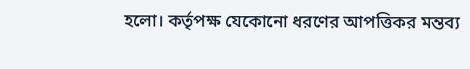হলো। কর্তৃপক্ষ যেকোনো ধরণের আপত্তিকর মন্তব্য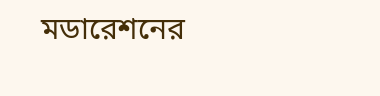মডারেশনের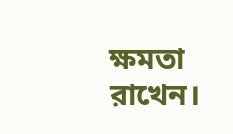ক্ষমতা রাখেন।